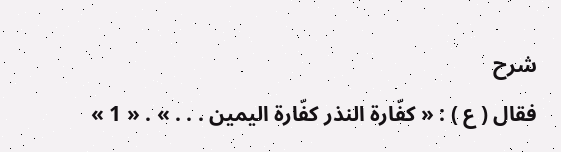شرح
فقال ( ع ) : « كفّارة النذر كفّارة اليمين . . . » . « 1 »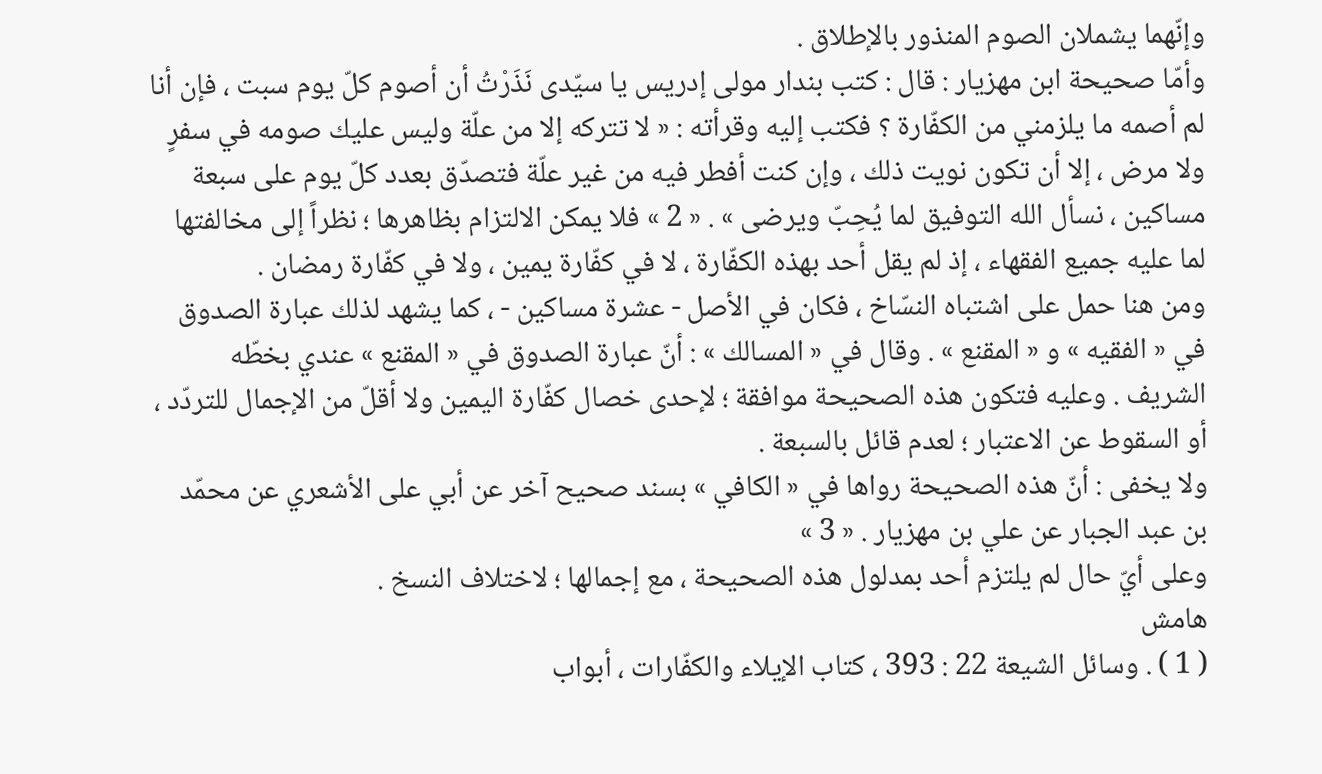وإنّهما يشملان الصوم المنذور بالإطلاق .
وأمّا صحيحة ابن مهزيار : قال : كتب بندار مولى إدريس يا سيّدى نَذَرْتُ أن أصوم كلّ يوم سبت ، فإن أنا لم أصمه ما يلزمني من الكفّارة ؟ فكتب إليه وقرأته : « لا تتركه إلا من علّة وليس عليك صومه في سفرٍ ولا مرض ، إلا أن تكون نويت ذلك ، وإن كنت أفطر فيه من غير علّة فتصدّق بعدد كلّ يوم على سبعة مساكين ، نسأل الله التوفيق لما يُحِبّ ويرضى » . « 2 » فلا يمكن الالتزام بظاهرها ؛ نظراً إلى مخالفتها لما عليه جميع الفقهاء ، إذ لم يقل أحد بهذه الكفّارة ، لا في كفّارة يمين ، ولا في كفّارة رمضان .
ومن هنا حمل على اشتباه النسّاخ ، فكان في الأصل - عشرة مساكين - ، كما يشهد لذلك عبارة الصدوق في « الفقيه » و « المقنع » . وقال في « المسالك » : أنّ عبارة الصدوق في « المقنع » عندي بخطّه الشريف . وعليه فتكون هذه الصحيحة موافقة ؛ لإحدى خصال كفّارة اليمين ولا أقلّ من الإجمال للتردّد ، أو السقوط عن الاعتبار ؛ لعدم قائل بالسبعة .
ولا يخفى : أنّ هذه الصحيحة رواها في « الكافي » بسند صحيح آخر عن أبي على الأشعري عن محمّد بن عبد الجبار عن علي بن مهزيار . « 3 »
وعلى أيّ حال لم يلتزم أحد بمدلول هذه الصحيحة ، مع إجمالها ؛ لاختلاف النسخ .
هامش
( 1 ) . وسائل الشيعة 22 : 393 ، كتاب الإيلاء والكفّارات ، أبواب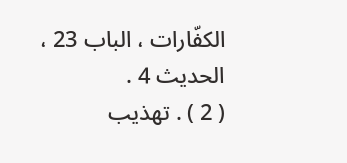الكفّارات ، الباب 23 ، الحديث 4 .
( 2 ) . تهذيب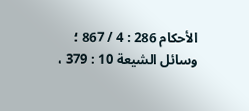الأحكام 286 : 4 / 867 ؛ وسائل الشيعة 10 : 379 ،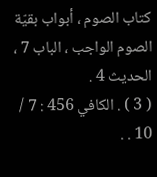كتاب الصوم ، أبواب بقيّة الصوم الواجب ، الباب 7 ، الحديث 4 .
( 3 ) . الكافي 456 : 7 / 10 . .